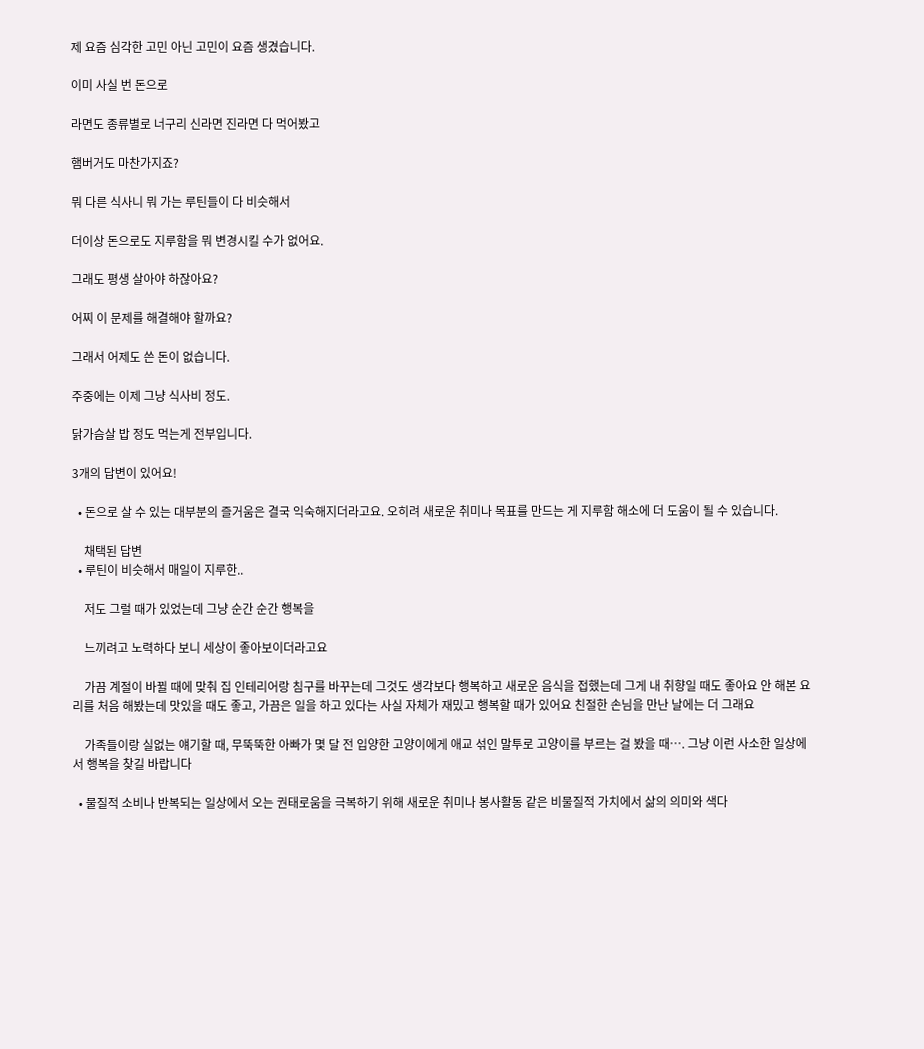제 요즘 심각한 고민 아닌 고민이 요즘 생겼습니다.

이미 사실 번 돈으로

라면도 종류별로 너구리 신라면 진라면 다 먹어봤고

햄버거도 마찬가지죠?

뭐 다른 식사니 뭐 가는 루틴들이 다 비슷해서

더이상 돈으로도 지루함을 뭐 변경시킬 수가 없어요.

그래도 평생 살아야 하잖아요?

어찌 이 문제를 해결해야 할까요?

그래서 어제도 쓴 돈이 없습니다.

주중에는 이제 그냥 식사비 정도.

닭가슴살 밥 정도 먹는게 전부입니다.

3개의 답변이 있어요!

  • 돈으로 살 수 있는 대부분의 즐거움은 결국 익숙해지더라고요. 오히려 새로운 취미나 목표를 만드는 게 지루함 해소에 더 도움이 될 수 있습니다.

    채택된 답변
  • 루틴이 비슷해서 매일이 지루한..

    저도 그럴 때가 있었는데 그냥 순간 순간 행복을

    느끼려고 노력하다 보니 세상이 좋아보이더라고요

    가끔 계절이 바뀔 때에 맞춰 집 인테리어랑 침구를 바꾸는데 그것도 생각보다 행복하고 새로운 음식을 접했는데 그게 내 취향일 때도 좋아요 안 해본 요리를 처음 해봤는데 맛있을 때도 좋고, 가끔은 일을 하고 있다는 사실 자체가 재밌고 행복할 때가 있어요 친절한 손님을 만난 날에는 더 그래요

    가족들이랑 실없는 얘기할 때, 무뚝뚝한 아빠가 몇 달 전 입양한 고양이에게 애교 섞인 말투로 고양이를 부르는 걸 봤을 때…. 그냥 이런 사소한 일상에서 행복을 찾길 바랍니다

  • 물질적 소비나 반복되는 일상에서 오는 권태로움을 극복하기 위해 새로운 취미나 봉사활동 같은 비물질적 가치에서 삶의 의미와 색다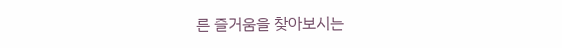른 즐거움을 찾아보시는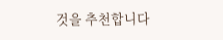것을 추천합니다